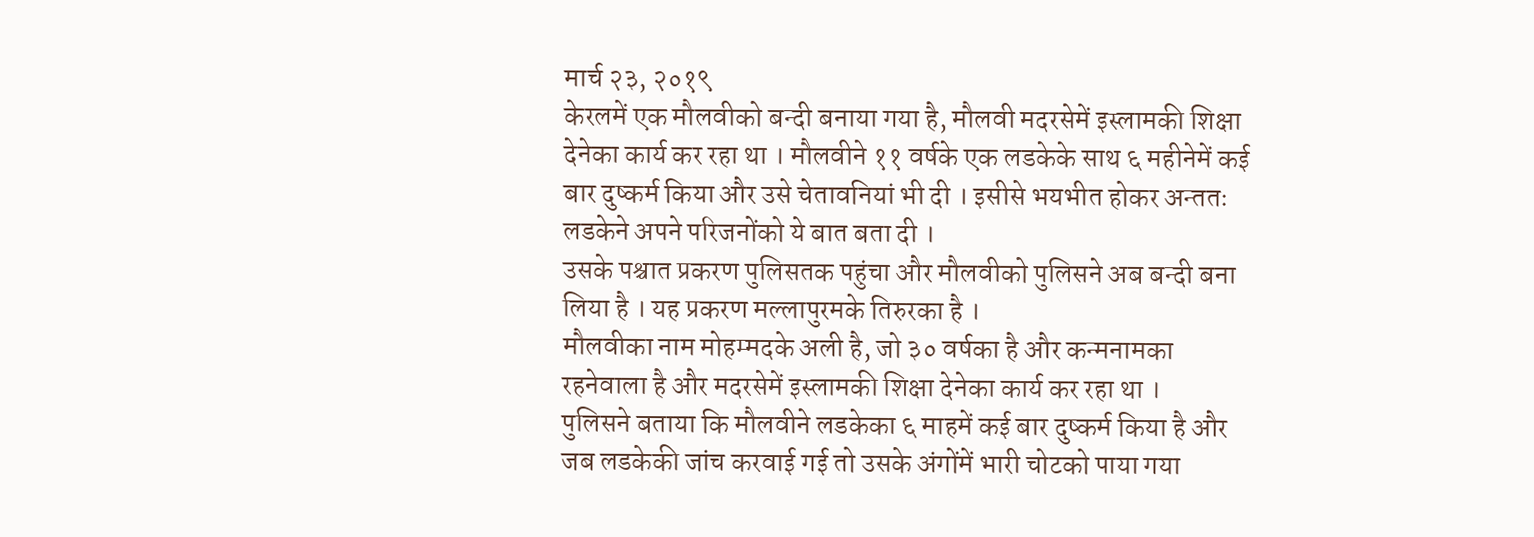मार्च २३, २०१९
केरलमें एक मौलवीको बन्दी बनाया गया है, मौलवी मदरसेमें इस्लामकी शिक्षा देनेका कार्य कर रहा था । मौलवीने ११ वर्षके एक लडकेके साथ ६ महीनेमें कई बार दुष्कर्म किया और उसे चेतावनियां भी दी । इसीसे भयभीत होकर अन्ततः लडकेने अपने परिजनोंको ये बात बता दी ।
उसके पश्चात प्रकरण पुलिसतक पहुंचा और मौलवीको पुलिसने अब बन्दी बना लिया है । यह प्रकरण मल्लापुरमके तिरुरका है ।
मौलवीका नाम मोहम्मदके अली है, जो ३० वर्षका है और कन्मनामका रहनेवाला है और मदरसेमें इस्लामकी शिक्षा देनेका कार्य कर रहा था ।
पुलिसने बताया कि मौलवीने लडकेका ६ माहमें कई बार दुष्कर्म किया है और जब लडकेकी जांच करवाई गई तो उसके अंगोंमें भारी चोटको पाया गया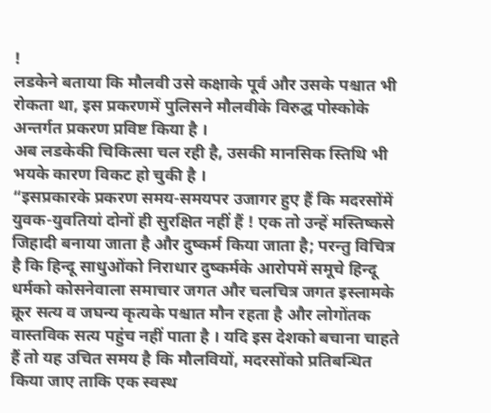!
लडकेने बताया कि मौलवी उसे कक्षाके पूर्व और उसके पश्चात भी रोकता था, इस प्रकरणमें पुलिसने मौलवीके विरुद्घ पोस्कोके अन्तर्गत प्रकरण प्रविष्ट किया है ।
अब लडकेकी चिकित्सा चल रही है, उसकी मानसिक स्तिथि भी भयके कारण विकट हो चुकी है ।
“इसप्रकारके प्रकरण समय-समयपर उजागर हुए हैं कि मदरसोंमें युवक-युवतियां दोनों ही सुरक्षित नहीं हैं ! एक तो उन्हें मस्तिष्कसे जिहादी बनाया जाता है और दुष्कर्म किया जाता है; परन्तु विचित्र है कि हिन्दू साधुओंको निराधार दुष्कर्मके आरोपमें समूचे हिन्दू धर्मको कोसनेवाला समाचार जगत और चलचित्र जगत इस्लामके क्रूर सत्य व जघन्य कृत्यके पश्चात मौन रहता है और लोगोंतक वास्तविक सत्य पहुंच नहीं पाता है । यदि इस देशको बचाना चाहते हैं तो यह उचित समय है कि मौलवियों, मदरसोंको प्रतिबन्धित किया जाए ताकि एक स्वस्थ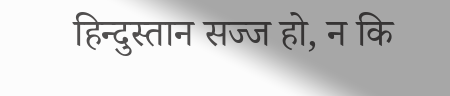हिन्दुस्तान सज्ज हो, न कि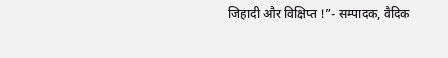जिहादी और विक्षिप्त !”- सम्पादक, वैदिक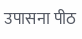उपासना पीठ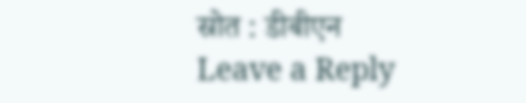स्रोत : डीबीएन
Leave a Reply